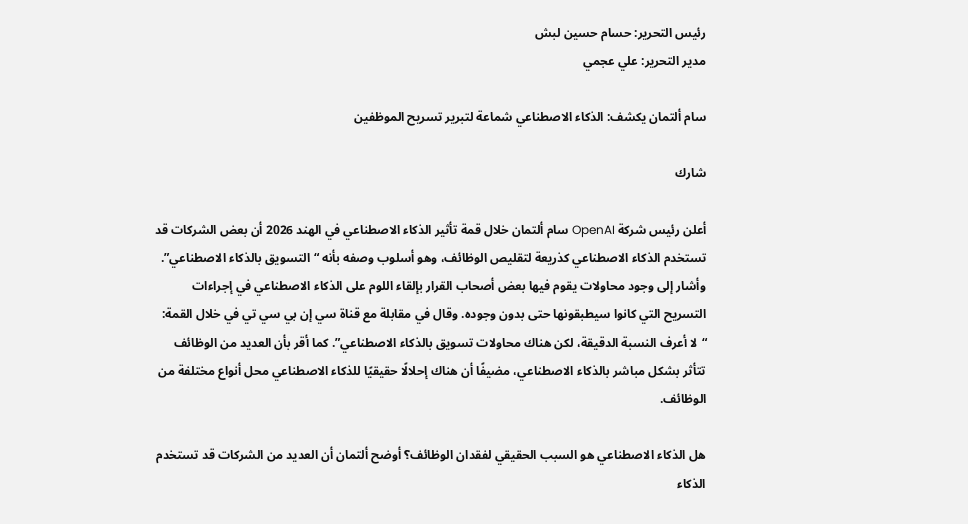رئيس التحرير: حسام حسين لبش
مدير التحرير: علي عجمي

سام ألتمان يكشف: الذكاء الاصطناعي شماعة لتبرير تسريح الموظفين

شارك

أعلن رئيس شركة OpenAI سام ألتمان خلال قمة تأثير الذكاء الاصطناعي في الهند 2026 أن بعض الشركات قد تستخدم الذكاء الاصطناعي كذريعة لتقليص الوظائف، وهو أسلوب وصفه بأنه “التسويق بالذكاء الاصطناعي”. وأشار إلى وجود محاولات يقوم فيها بعض أصحاب القرار بإلقاء اللوم على الذكاء الاصطناعي في إجراءات التسريح التي كانوا سيطبقونها حتى بدون وجوده. وقال في مقابلة مع قناة سي إن بي سي تي في خلال القمة: “لا أعرف النسبة الدقيقة، لكن هناك محاولات تسويق بالذكاء الاصطناعي”. كما أقر بأن العديد من الوظائف تتأثر بشكل مباشر بالذكاء الاصطناعي، مضيفًا أن هناك إحلالًا حقيقيًا للذكاء الاصطناعي محل أنواع مختلفة من الوظائف.

هل الذكاء الاصطناعي هو السبب الحقيقي لفقدان الوظائف؟ أوضح ألتمان أن العديد من الشركات قد تستخدم الذكاء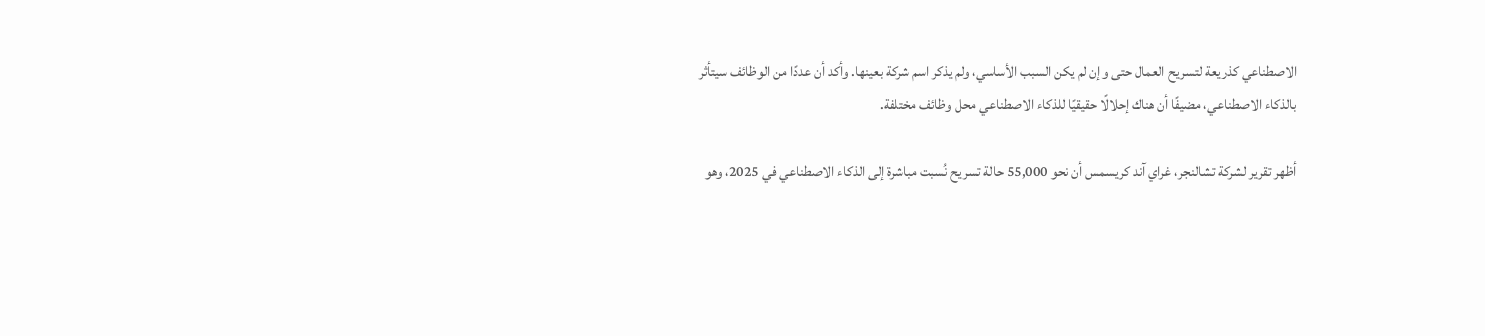الاصطناعي كذريعة لتسريح العمال حتى وإن لم يكن السبب الأساسي، ولم يذكر اسم شركة بعينها. وأكد أن عددًا من الوظائف سيتأثر بالذكاء الاصطناعي، مضيفًا أن هناك إحلالًا حقيقيًا للذكاء الاصطناعي محل وظائف مختلفة.

أظهر تقرير لشركة تشالنجر، غراي آند كريسمس أن نحو 55,000 حالة تسريح نُسبت مباشرة إلى الذكاء الاصطناعي في 2025، وهو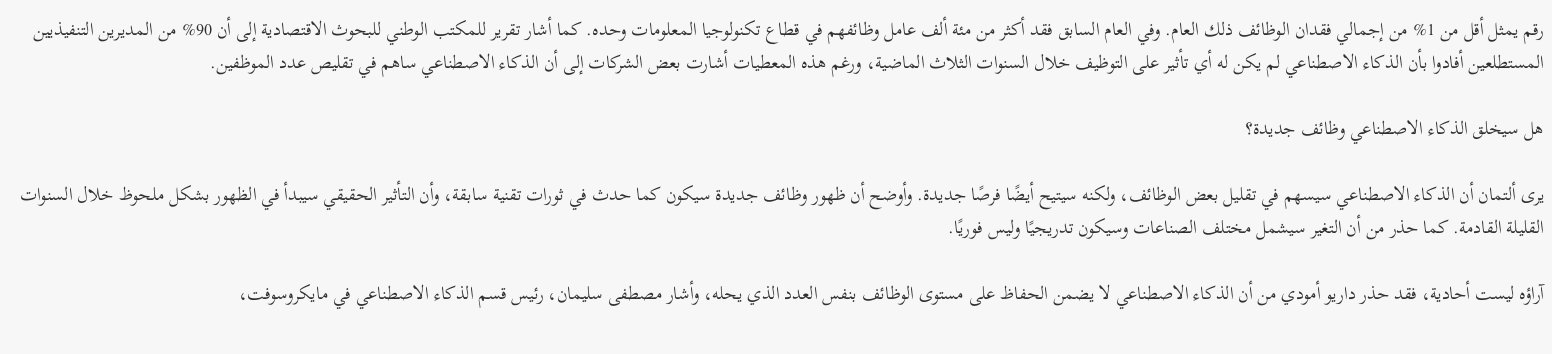رقم يمثل أقل من 1% من إجمالي فقدان الوظائف ذلك العام. وفي العام السابق فقد أكثر من مئة ألف عامل وظائفهم في قطاع تكنولوجيا المعلومات وحده. كما أشار تقرير للمكتب الوطني للبحوث الاقتصادية إلى أن 90% من المديرين التنفيذيين المستطلعين أفادوا بأن الذكاء الاصطناعي لم يكن له أي تأثير على التوظيف خلال السنوات الثلاث الماضية، ورغم هذه المعطيات أشارت بعض الشركات إلى أن الذكاء الاصطناعي ساهم في تقليص عدد الموظفين.

هل سيخلق الذكاء الاصطناعي وظائف جديدة؟

يرى ألتمان أن الذكاء الاصطناعي سيسهم في تقليل بعض الوظائف، ولكنه سيتيح أيضًا فرصًا جديدة. وأوضح أن ظهور وظائف جديدة سيكون كما حدث في ثورات تقنية سابقة، وأن التأثير الحقيقي سيبدأ في الظهور بشكل ملحوظ خلال السنوات القليلة القادمة. كما حذر من أن التغير سيشمل مختلف الصناعات وسيكون تدريجيًا وليس فوريًا.

آراؤه ليست أحادية، فقد حذر داريو أمودي من أن الذكاء الاصطناعي لا يضمن الحفاظ على مستوى الوظائف بنفس العدد الذي يحله، وأشار مصطفى سليمان، رئيس قسم الذكاء الاصطناعي في مايكروسوفت،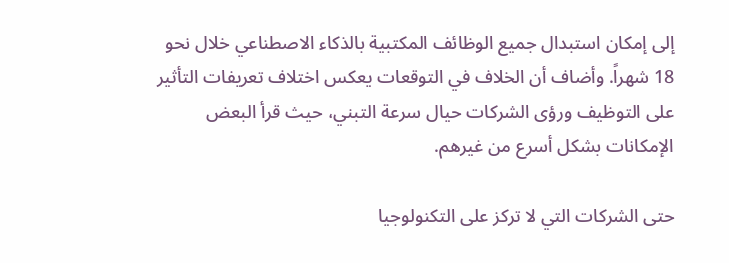إلى إمكان استبدال جميع الوظائف المكتبية بالذكاء الاصطناعي خلال نحو 18 شهراً. وأضاف أن الخلاف في التوقعات يعكس اختلاف تعريفات التأثير على التوظيف ورؤى الشركات حيال سرعة التبني، حيث قرأ البعض الإمكانات بشكل أسرع من غيرهم.

حتى الشركات التي لا تركز على التكنولوجيا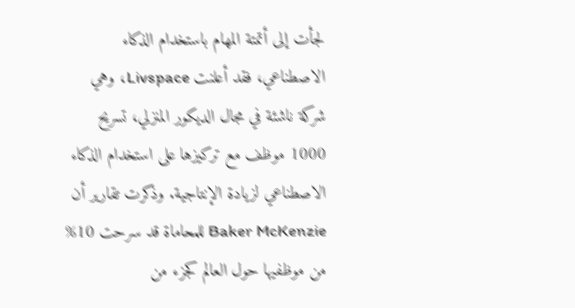لجأت إلى أتمتة المهام باستخدام الذكاء الاصطناعي، فقد أعلنت Livspace، وهي شركة ناشئة في مجال الديكور المنزلي، تسريح 1000 موظف مع تركيزها على استخدام الذكاء الاصطناعي لزيادة الإنتاجية. وذكرت تقارير أن Baker McKenzie للمحاماة قد سرحت 10% من موظفيها حول العالم كجزء من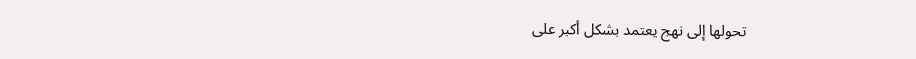تحولها إلى نهج يعتمد بشكل أكبر على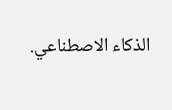الذكاء الاصطناعي.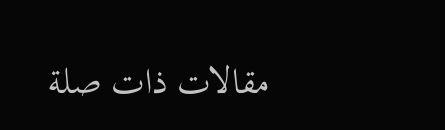مقالات ذات صلة